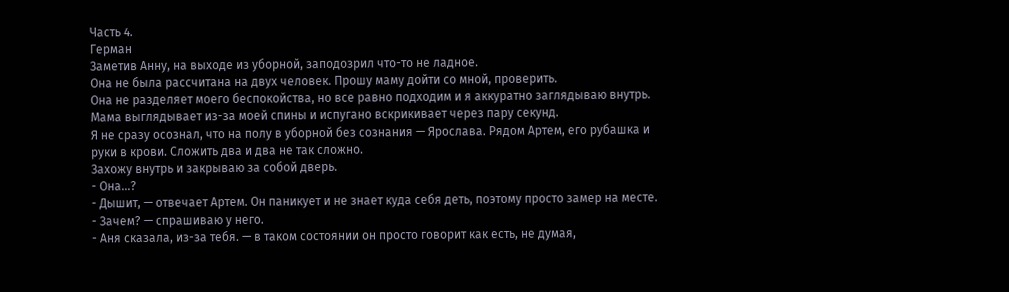Часть 4.
Герман
Заметив Анну, на выходе из уборной, заподозрил что-то не ладное.
Она не была рассчитана на двух человек. Прошу маму дойти со мной, проверить.
Она не разделяет моего беспокойства, но все равно подходим и я аккуратно заглядываю внутрь.
Мама выглядывает из-за моей спины и испугано вскрикивает через пару секунд.
Я не сразу осознал, что на полу в уборной без сознания — Ярослава. Рядом Артем, его рубашка и руки в крови. Сложить два и два не так сложно.
Захожу внутрь и закрываю за собой дверь.
- Она…?
- Дышит, — отвечает Артем. Он паникует и не знает куда себя деть, поэтому просто замер на месте.
- Зачем? — спрашиваю у него.
- Аня сказала, из-за тебя. — в таком состоянии он просто говорит как есть, не думая,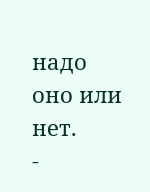надо оно или нет.
-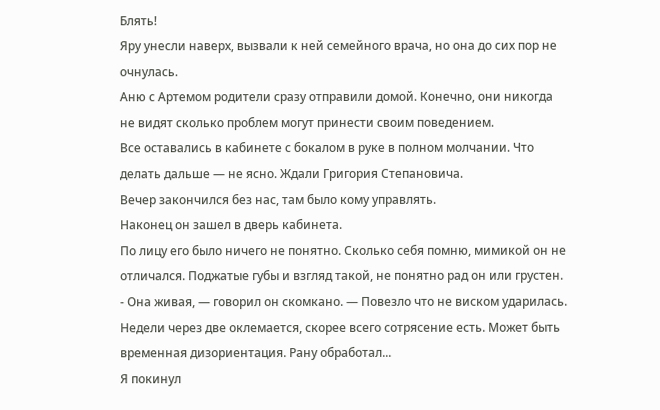Блять!
Яру унесли наверх, вызвали к ней семейного врача, но она до сих пор не очнулась.
Аню с Артемом родители сразу отправили домой. Конечно, они никогда не видят сколько проблем могут принести своим поведением.
Все оставались в кабинете с бокалом в руке в полном молчании. Что делать дальше — не ясно. Ждали Григория Степановича.
Вечер закончился без нас, там было кому управлять.
Наконец он зашел в дверь кабинета.
По лицу его было ничего не понятно. Сколько себя помню, мимикой он не отличался. Поджатые губы и взгляд такой, не понятно рад он или грустен.
- Она живая, — говорил он скомкано. — Повезло что не виском ударилась. Недели через две оклемается, скорее всего сотрясение есть. Может быть временная дизориентация. Рану обработал...
Я покинул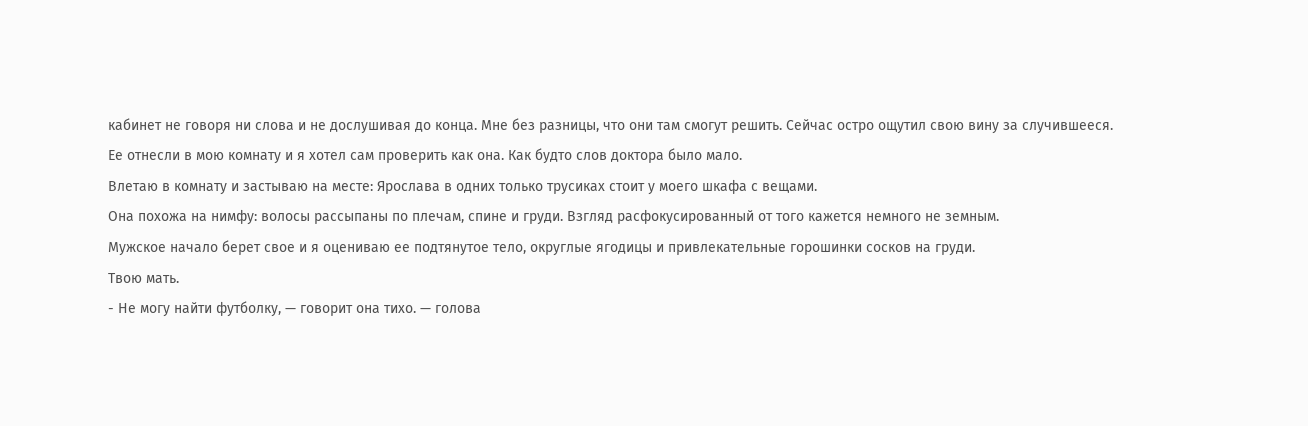кабинет не говоря ни слова и не дослушивая до конца. Мне без разницы, что они там смогут решить. Сейчас остро ощутил свою вину за случившееся.
Ее отнесли в мою комнату и я хотел сам проверить как она. Как будто слов доктора было мало.
Влетаю в комнату и застываю на месте: Ярослава в одних только трусиках стоит у моего шкафа с вещами.
Она похожа на нимфу: волосы рассыпаны по плечам, спине и груди. Взгляд расфокусированный от того кажется немного не земным.
Мужское начало берет свое и я оцениваю ее подтянутое тело, округлые ягодицы и привлекательные горошинки сосков на груди.
Твою мать.
- Не могу найти футболку, — говорит она тихо. — голова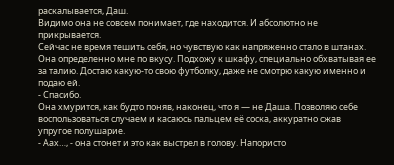раскалывается, Даш.
Видимо она не совсем понимает, где находится. И абсолютно не прикрывается.
Сейчас не время тешить себя, но чувствую как напряженно стало в штанах.
Она определенно мне по вкусу. Подхожу к шкафу, специально обхватывая ее за талию. Достаю какую-то свою футболку, даже не смотрю какую именно и подаю ей.
- Спасибо.
Она хмурится, как будто поняв, наконец, что я — не Даша. Позволяю себе воспользоваться случаем и касаюсь пальцем её соска, аккуратно сжав упругое полушарие.
- Аах…, - она стонет и это как выстрел в голову. Напористо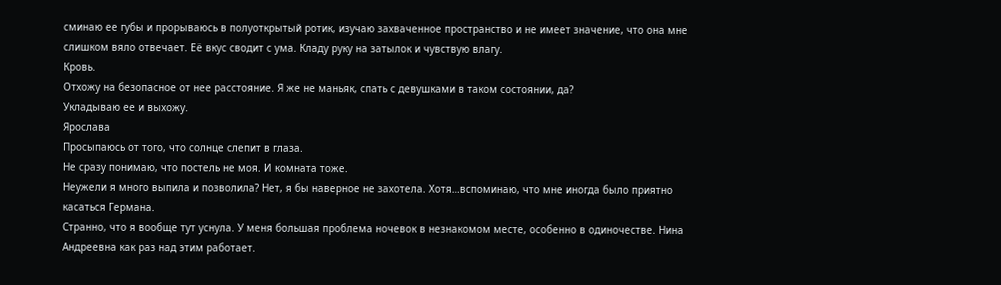сминаю ее губы и прорываюсь в полуоткрытый ротик, изучаю захваченное пространство и не имеет значение, что она мне слишком вяло отвечает. Её вкус сводит с ума. Кладу руку на затылок и чувствую влагу.
Кровь.
Отхожу на безопасное от нее расстояние. Я же не маньяк, спать с девушками в таком состоянии, да?
Укладываю ее и выхожу.
Ярослава
Просыпаюсь от того, что солнце слепит в глаза.
Не сразу понимаю, что постель не моя. И комната тоже.
Неужели я много выпила и позволила? Нет, я бы наверное не захотела. Хотя…вспоминаю, что мне иногда было приятно касаться Германа.
Странно, что я вообще тут уснула. У меня большая проблема ночевок в незнакомом месте, особенно в одиночестве. Нина Андреевна как раз над этим работает.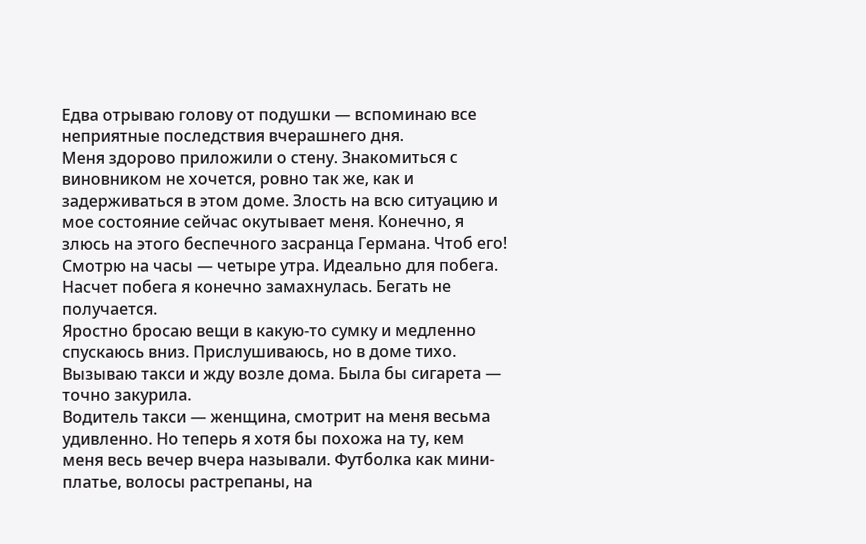Едва отрываю голову от подушки — вспоминаю все неприятные последствия вчерашнего дня.
Меня здорово приложили о стену. Знакомиться с виновником не хочется, ровно так же, как и задерживаться в этом доме. Злость на всю ситуацию и мое состояние сейчас окутывает меня. Конечно, я злюсь на этого беспечного засранца Германа. Чтоб его!
Смотрю на часы — четыре утра. Идеально для побега. Насчет побега я конечно замахнулась. Бегать не получается.
Яростно бросаю вещи в какую-то сумку и медленно спускаюсь вниз. Прислушиваюсь, но в доме тихо.
Вызываю такси и жду возле дома. Была бы сигарета — точно закурила.
Водитель такси — женщина, смотрит на меня весьма удивленно. Но теперь я хотя бы похожа на ту, кем меня весь вечер вчера называли. Футболка как мини-платье, волосы растрепаны, на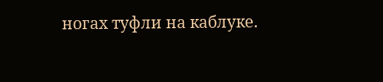ногах туфли на каблуке.